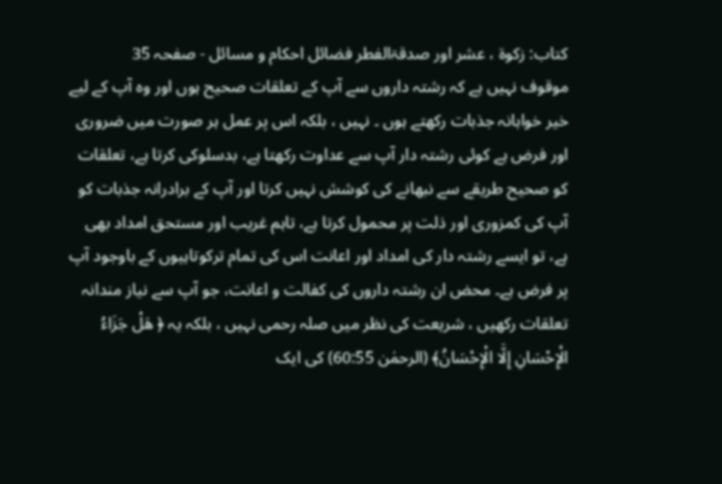کتاب: زکوۃ ، عشر اور صدقۃالفطر فضائل احکام و مسائل - صفحہ 35
موقوف نہیں ہے کہ رشتہ داروں سے آپ کے تعلقات صحیح ہوں اور وہ آپ کے لیے خیر خواہانہ جذبات رکھتے ہوں ۔ نہیں ، بلکہ اس پر عمل ہر صورت میں ضروری اور فرض ہے کوئی رشتہ دار آپ سے عداوت رکھتا ہے، بدسلوکی کرتا ہے، تعلقات کو صحیح طریقے سے نبھانے کی کوشش نہیں کرتا اور آپ کے برادرانہ جذبات کو آپ کی کمزوری اور ذلت پر محمول کرتا ہے، تاہم غریب اور مستحق امداد بھی ہے، تو ایسے رشتہ دار کی امداد اور اعانت اس کی تمام ترکوتاہیوں کے باوجود آپ پر فرض ہے۔ محض ان رشتہ داروں کی کفالت و اعانت، جو آپ سے نیاز مندانہ تعلقات رکھیں ، شریعت کی نظر میں صلہ رحمی نہیں ، بلکہ یہ ﴿ هَلْ جَزَاءُ الْإِحْسَانِ إِلَّا الْإِحْسَانُ﴾ (الرحمٰن 60:55) کی ایک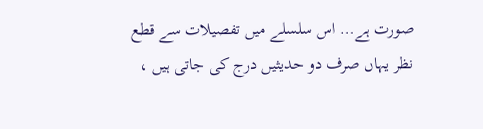صورت ہے… اس سلسلے میں تفصیلات سے قطع نظر یہاں صرف دو حدیثیں درج کی جاتی ہیں ،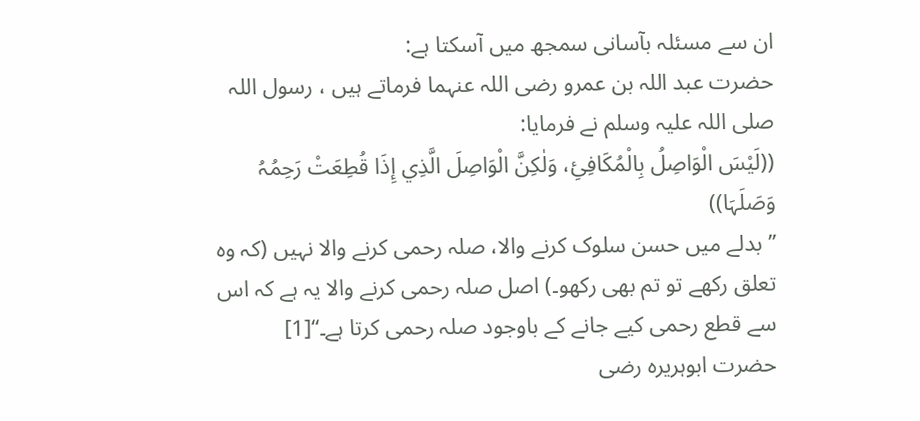ان سے مسئلہ بآسانی سمجھ میں آسکتا ہے:
حضرت عبد اللہ بن عمرو رضی اللہ عنہما فرماتے ہیں ، رسول اللہ صلی اللہ علیہ وسلم نے فرمایا:
((لَیْسَ الْوَاصِلُ بِالْمُکَافِیِٔ، وَلٰکِنَّ الْوَاصِلَ الَّذِي إِذَا قُطِعَتْ رَحِمُہُ وَصَلَہَا))
’’بدلے میں حسن سلوک کرنے والا، صلہ رحمی کرنے والا نہیں (کہ وہ تعلق رکھے تو تم بھی رکھو۔) اصل صلہ رحمی کرنے والا یہ ہے کہ اس سے قطع رحمی کیے جانے کے باوجود صلہ رحمی کرتا ہے۔‘‘[1]
حضرت ابوہریرہ رضی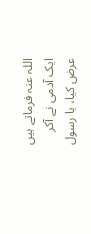اللہ عنہ فرماتے ہیں ایک آدمی نے آکر عرض کیا، یا رسول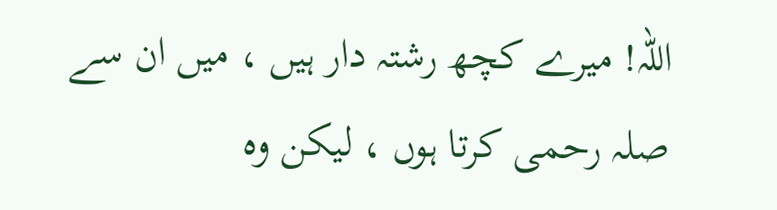اللہ! میرے کچھ رشتہ دار ہیں ، میں ان سے صلہ رحمی کرتا ہوں ، لیکن وہ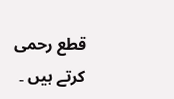قطع رحمی کرتے ہیں ۔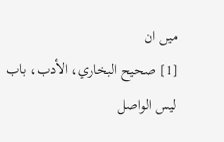میں ان
[1] صحیح البخاري، الأدب، باب لیس الواصل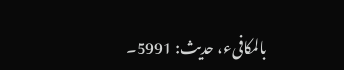بالمکافیء، حدیث: 5991۔